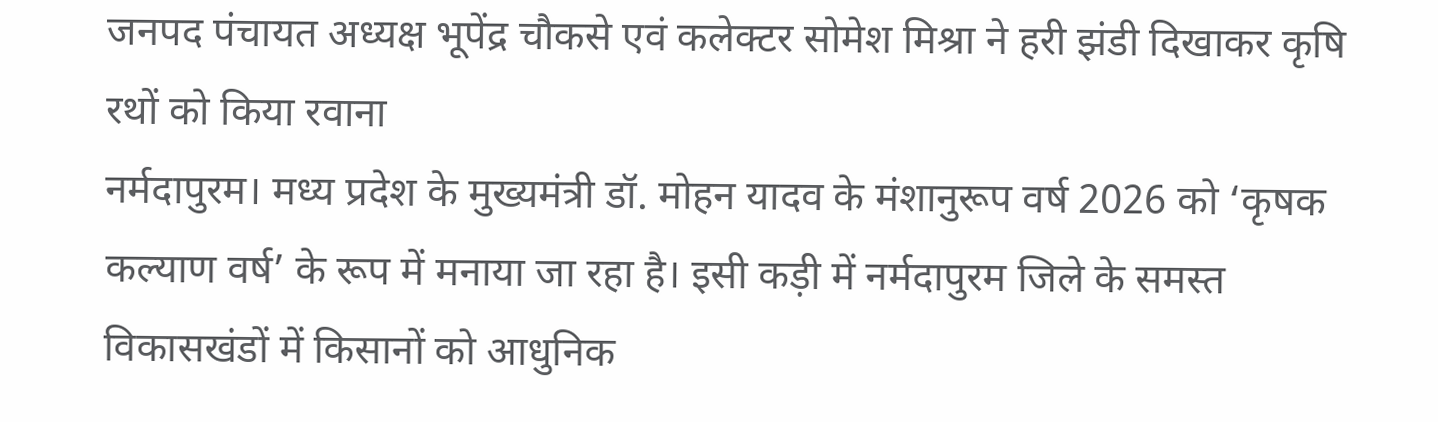जनपद पंचायत अध्यक्ष भूपेंद्र चौकसे एवं कलेक्टर सोमेश मिश्रा ने हरी झंडी दिखाकर कृषि रथों को किया रवाना
नर्मदापुरम। मध्य प्रदेश के मुख्यमंत्री डॉ. मोहन यादव के मंशानुरूप वर्ष 2026 को ‘कृषक कल्याण वर्ष’ के रूप में मनाया जा रहा है। इसी कड़ी में नर्मदापुरम जिले के समस्त विकासखंडों में किसानों को आधुनिक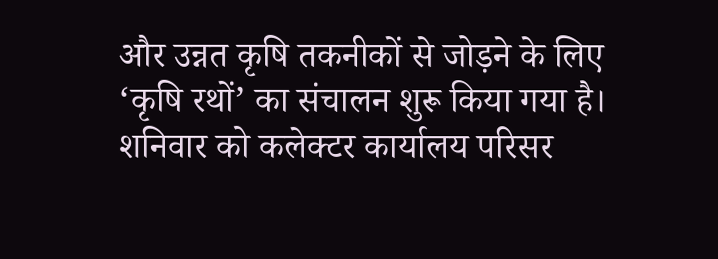और उन्नत कृषि तकनीकों से जोड़ने के लिए ‘कृषि रथों’ का संचालन शुरू किया गया है। शनिवार को कलेक्टर कार्यालय परिसर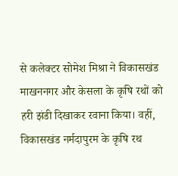से कलेक्टर सोमेश मिश्रा ने विकासखंड माखननगर और केसला के कृषि रथों को हरी झंडी दिखाकर रवाना किया। वहीं, विकासखंड नर्मदापुरम के कृषि रथ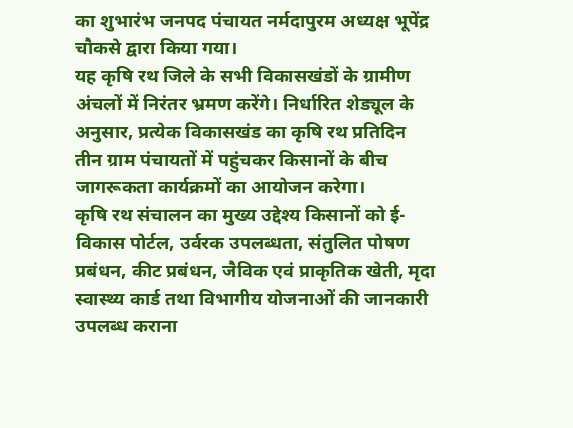का शुभारंभ जनपद पंचायत नर्मदापुरम अध्यक्ष भूपेंद्र चौकसे द्वारा किया गया।
यह कृषि रथ जिले के सभी विकासखंडों के ग्रामीण अंचलों में निरंतर भ्रमण करेंगे। निर्धारित शेड्यूल के अनुसार, प्रत्येक विकासखंड का कृषि रथ प्रतिदिन तीन ग्राम पंचायतों में पहुंचकर किसानों के बीच जागरूकता कार्यक्रमों का आयोजन करेगा।
कृषि रथ संचालन का मुख्य उद्देश्य किसानों को ई-विकास पोर्टल, उर्वरक उपलब्धता, संतुलित पोषण प्रबंधन, कीट प्रबंधन, जैविक एवं प्राकृतिक खेती, मृदा स्वास्थ्य कार्ड तथा विभागीय योजनाओं की जानकारी उपलब्ध कराना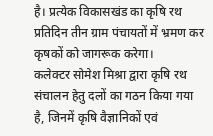है। प्रत्येक विकासखंड का कृषि रथ प्रतिदिन तीन ग्राम पंचायतों में भ्रमण कर कृषकों को जागरूक करेगा।
कलेक्टर सोमेश मिश्रा द्वारा कृषि रथ संचालन हेतु दलों का गठन किया गया है, जिनमें कृषि वैज्ञानिकों एवं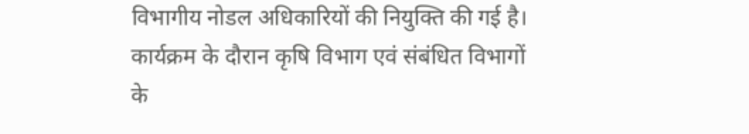विभागीय नोडल अधिकारियों की नियुक्ति की गई है। कार्यक्रम के दौरान कृषि विभाग एवं संबंधित विभागों के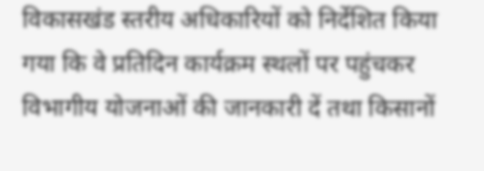विकासखंड स्तरीय अधिकारियों को निर्देशित किया गया कि वे प्रतिदिन कार्यक्रम स्थलों पर पहुंचकर विभागीय योजनाओं की जानकारी दें तथा किसानों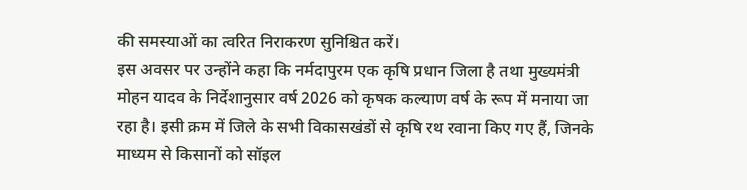की समस्याओं का त्वरित निराकरण सुनिश्चित करें।
इस अवसर पर उन्होंने कहा कि नर्मदापुरम एक कृषि प्रधान जिला है तथा मुख्यमंत्री मोहन यादव के निर्देशानुसार वर्ष 2026 को कृषक कल्याण वर्ष के रूप में मनाया जा रहा है। इसी क्रम में जिले के सभी विकासखंडों से कृषि रथ रवाना किए गए हैं, जिनके माध्यम से किसानों को सॉइल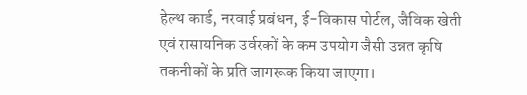हेल्थ कार्ड, नरवाई प्रबंधन, ई-विकास पोर्टल, जैविक खेती एवं रासायनिक उर्वरकों के कम उपयोग जैसी उन्नत कृषि तकनीकों के प्रति जागरूक किया जाएगा।